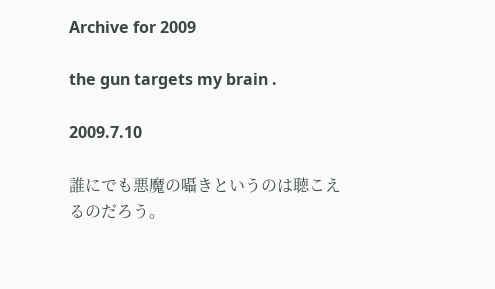Archive for 2009

the gun targets my brain .

2009.7.10

誰にでも悪魔の囁きというのは聴こえるのだろう。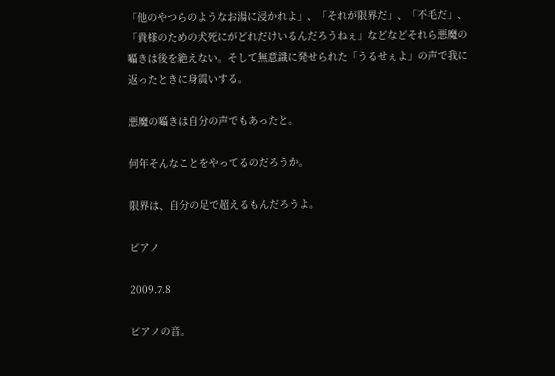「他のやつらのようなお湯に浸かれよ」、「それが限界だ」、「不毛だ」、「貴様のための犬死にがどれだけいるんだろうねぇ」などなどそれら悪魔の囁きは後を絶えない。そして無意識に発せられた「うるせぇよ」の声で我に返ったときに身震いする。

悪魔の囁きは自分の声でもあったと。

何年そんなことをやってるのだろうか。

限界は、自分の足で超えるもんだろうよ。

ピアノ

2009.7.8

ピアノの音。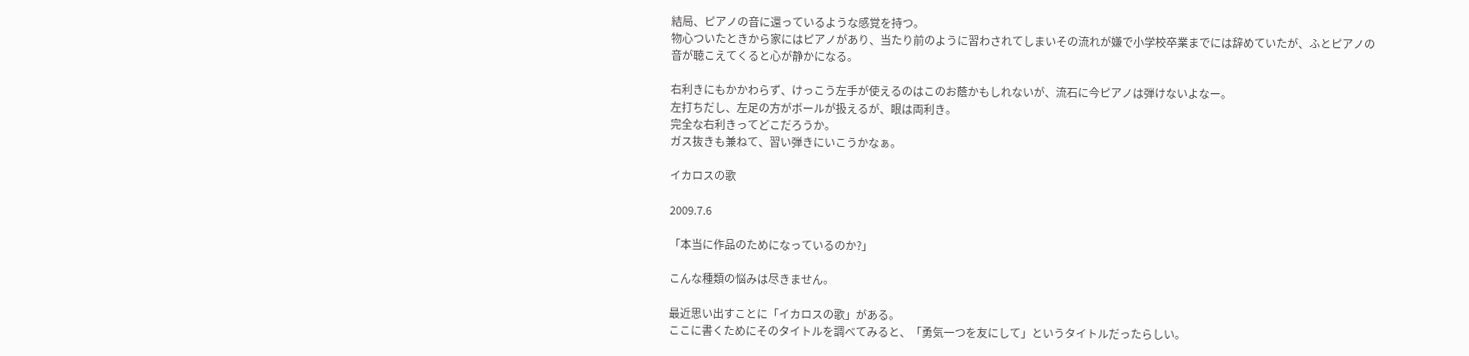結局、ピアノの音に還っているような感覚を持つ。
物心ついたときから家にはピアノがあり、当たり前のように習わされてしまいその流れが嫌で小学校卒業までには辞めていたが、ふとピアノの音が聴こえてくると心が静かになる。

右利きにもかかわらず、けっこう左手が使えるのはこのお蔭かもしれないが、流石に今ピアノは弾けないよなー。
左打ちだし、左足の方がボールが扱えるが、眼は両利き。
完全な右利きってどこだろうか。
ガス抜きも兼ねて、習い弾きにいこうかなぁ。

イカロスの歌

2009.7.6

「本当に作品のためになっているのか?」

こんな種類の悩みは尽きません。

最近思い出すことに「イカロスの歌」がある。
ここに書くためにそのタイトルを調べてみると、「勇気一つを友にして」というタイトルだったらしい。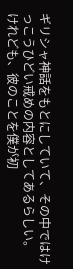ギリシャ神話をもとにしていて、その中ではけっこうひどい戒めの内容としてあるらしい。
けれども、彼のことを僕が初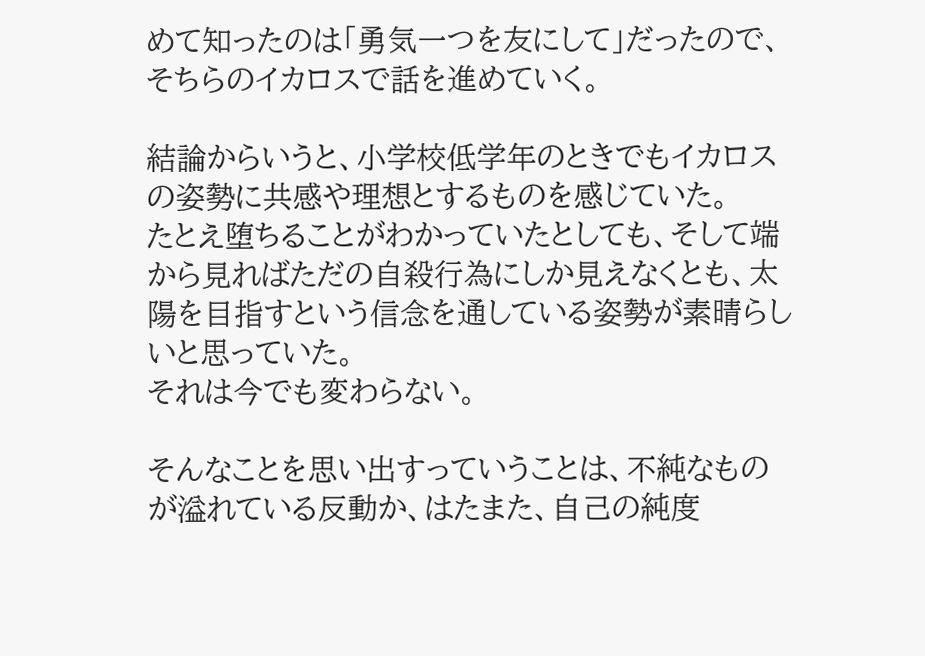めて知ったのは「勇気一つを友にして」だったので、そちらのイカロスで話を進めていく。

結論からいうと、小学校低学年のときでもイカロスの姿勢に共感や理想とするものを感じていた。
たとえ堕ちることがわかっていたとしても、そして端から見ればただの自殺行為にしか見えなくとも、太陽を目指すという信念を通している姿勢が素晴らしいと思っていた。
それは今でも変わらない。

そんなことを思い出すっていうことは、不純なものが溢れている反動か、はたまた、自己の純度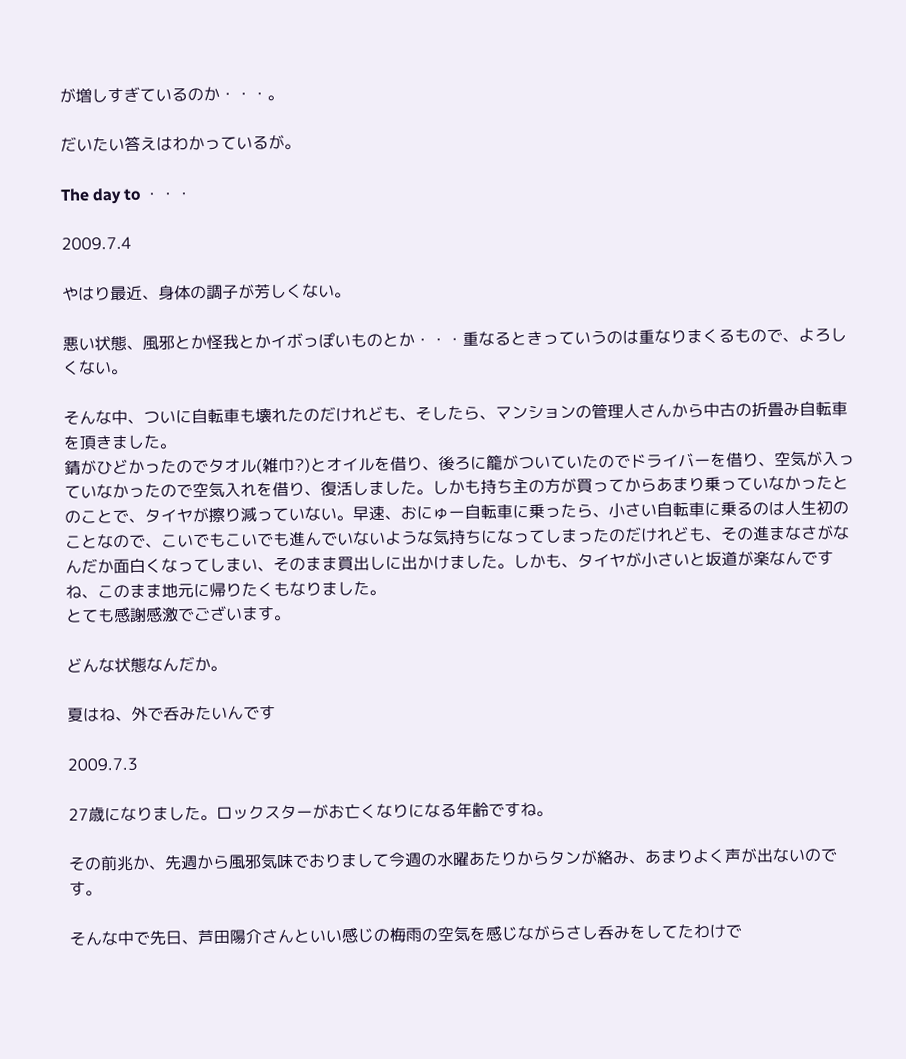が増しすぎているのか・・・。

だいたい答えはわかっているが。

The day to ・・・

2009.7.4

やはり最近、身体の調子が芳しくない。

悪い状態、風邪とか怪我とかイボっぽいものとか・・・重なるときっていうのは重なりまくるもので、よろしくない。

そんな中、ついに自転車も壊れたのだけれども、そしたら、マンションの管理人さんから中古の折畳み自転車を頂きました。
錆がひどかったのでタオル(雑巾?)とオイルを借り、後ろに籠がついていたのでドライバーを借り、空気が入っていなかったので空気入れを借り、復活しました。しかも持ち主の方が買ってからあまり乗っていなかったとのことで、タイヤが擦り減っていない。早速、おにゅー自転車に乗ったら、小さい自転車に乗るのは人生初のことなので、こいでもこいでも進んでいないような気持ちになってしまったのだけれども、その進まなさがなんだか面白くなってしまい、そのまま買出しに出かけました。しかも、タイヤが小さいと坂道が楽なんですね、このまま地元に帰りたくもなりました。
とても感謝感激でございます。

どんな状態なんだか。

夏はね、外で呑みたいんです

2009.7.3

27歳になりました。ロックスターがお亡くなりになる年齢ですね。

その前兆か、先週から風邪気味でおりまして今週の水曜あたりからタンが絡み、あまりよく声が出ないのです。

そんな中で先日、芦田陽介さんといい感じの梅雨の空気を感じながらさし呑みをしてたわけで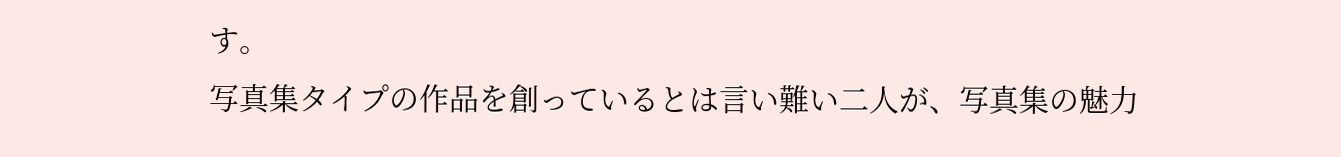す。
写真集タイプの作品を創っているとは言い難い二人が、写真集の魅力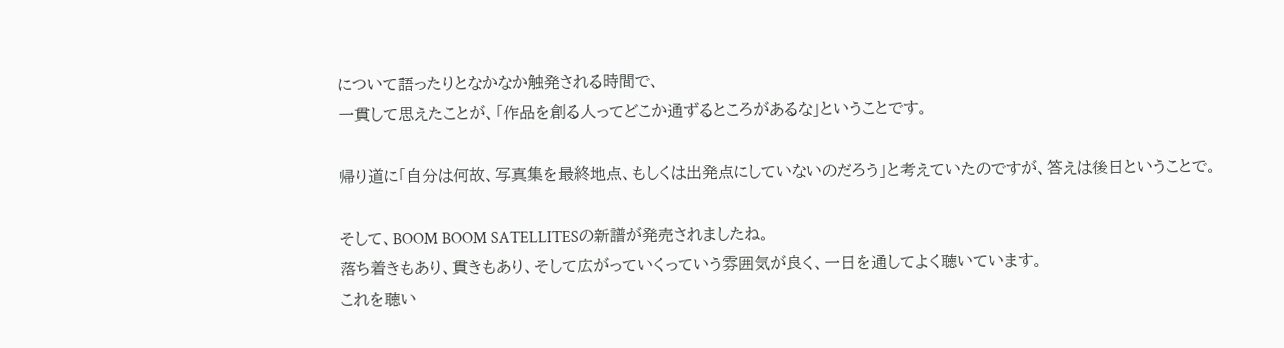について語ったりとなかなか触発される時間で、
一貫して思えたことが、「作品を創る人ってどこか通ずるところがあるな」ということです。

帰り道に「自分は何故、写真集を最終地点、もしくは出発点にしていないのだろう」と考えていたのですが、答えは後日ということで。

そして、BOOM BOOM SATELLITESの新譜が発売されましたね。
落ち着きもあり、貫きもあり、そして広がっていくっていう雰囲気が良く、一日を通してよく聴いています。
これを聴い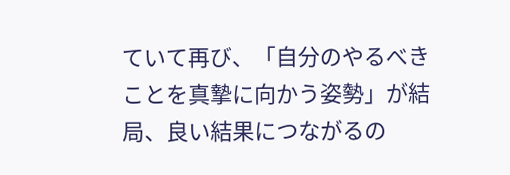ていて再び、「自分のやるべきことを真摯に向かう姿勢」が結局、良い結果につながるの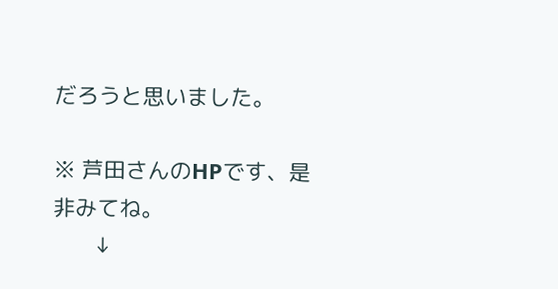だろうと思いました。

※ 芦田さんのHPです、是非みてね。
       ↓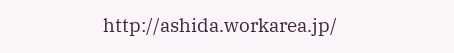http://ashida.workarea.jp/